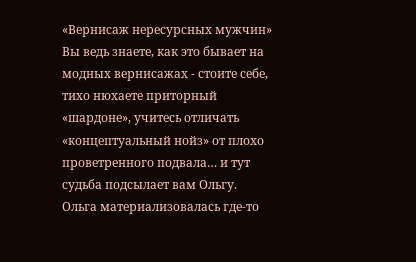«Вернисаж нересурсных мужчин»
Вы ведь знаете, как это бывает на модных вернисажах - стоите себе, тихо нюхаете приторный «шардоне», учитесь отличать «концептуальный нойз» от плохо проветренного подвала… и тут судьба подсылает вам Ольгу.
Ольга материализовалась где-то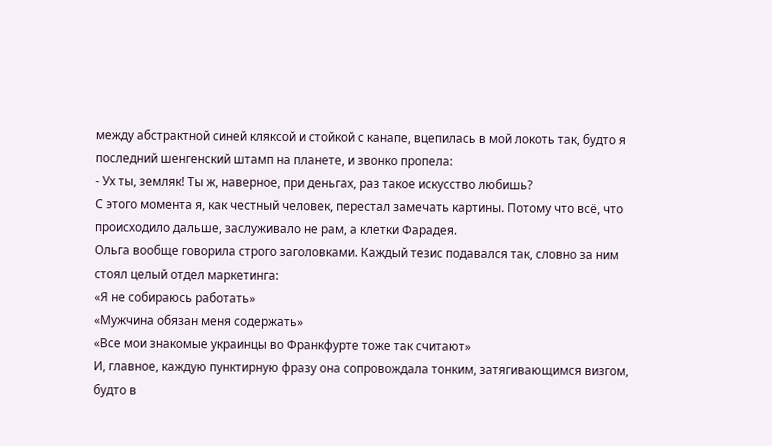между абстрактной синей кляксой и стойкой с канапе, вцепилась в мой локоть так, будто я последний шенгенский штамп на планете, и звонко пропела:
- Ух ты, земляк! Ты ж, наверное, при деньгах, раз такое искусство любишь?
С этого момента я, как честный человек, перестал замечать картины. Потому что всё, что происходило дальше, заслуживало не рам, а клетки Фарадея.
Ольга вообще говорила строго заголовками. Каждый тезис подавался так, словно за ним стоял целый отдел маркетинга:
«Я не собираюсь работать»
«Мужчина обязан меня содержать»
«Все мои знакомые украинцы во Франкфурте тоже так считают»
И, главное, каждую пунктирную фразу она сопровождала тонким, затягивающимся визгом, будто в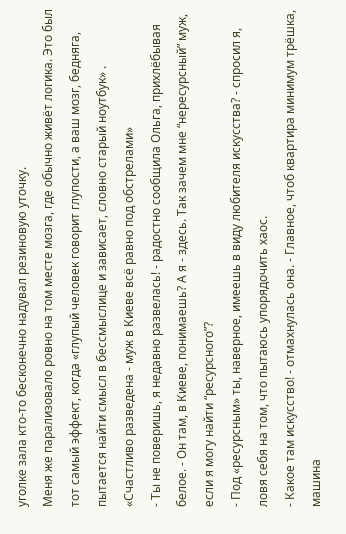уголке зала кто-то бесконечно надувал резиновую уточку.
Меня же парализовало ровно на том месте мозга, где обычно живёт логика. Это был тот самый эффект, когда «глупый человек говорит глупости, а ваш мозг, бедняга, пытается найти смысл в бессмыслице и зависает, словно старый ноутбук» .
«Счастливо разведена - муж в Киеве всё равно под обстрелами»
- Ты не поверишь, я недавно развелась! - радостно сообщила Ольга, прихлёбывая белое. - Он там, в Киеве, понимаешь? А я - здесь. Так зачем мне “нересурсный” муж, если я могу найти “ресурсного”?
- Под «ресурсным» ты, наверное, имеешь в виду любителя искусства? - спросил я, ловя себя на том, что пытаюсь упорядочить хаос.
- Какое там искусство! - отмахнулась она. - Главное, чтоб квартира минимум трёшка, машина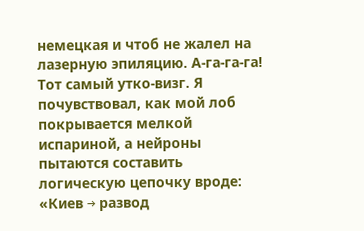немецкая и чтоб не жалел на лазерную эпиляцию. А-га-га-га!
Тот самый утко-визг. Я почувствовал, как мой лоб покрывается мелкой испариной, а нейроны пытаются составить логическую цепочку вроде: «Киев → развод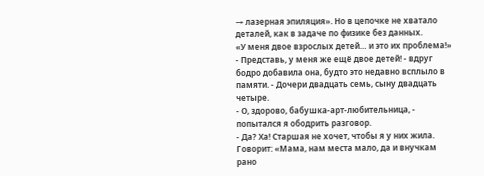→ лазерная эпиляция». Но в цепочке не хватало деталей, как в задаче по физике без данных.
«У меня двое взрослых детей… и это их проблема!»
- Представь, у меня же ещё двое детей! - вдруг бодро добавила она, будто это недавно всплыло в памяти. - Дочери двадцать семь, сыну двадцать четыре.
- О, здорово, бабушка-арт-любительница, - попытался я ободрить разговор.
- Да? Ха! Старшая не хочет, чтобы я у них жила. Говорит: «Мама, нам места мало, да и внучкам рано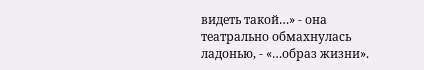видеть такой…» - она театрально обмахнулась ладонью, - «…образ жизни».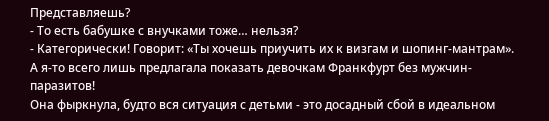Представляешь?
- То есть бабушке с внучками тоже… нельзя?
- Категорически! Говорит: «Ты хочешь приучить их к визгам и шопинг-мантрам». А я-то всего лишь предлагала показать девочкам Франкфурт без мужчин-паразитов!
Она фыркнула, будто вся ситуация с детьми - это досадный сбой в идеальном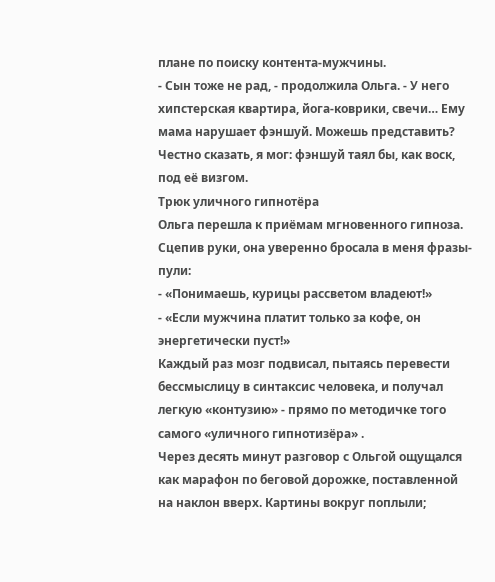плане по поиску контента-мужчины.
- Сын тоже не рад, - продолжила Ольга. - У него хипстерская квартира, йога-коврики, свечи… Ему мама нарушает фэншуй. Можешь представить?
Честно сказать, я мог: фэншуй таял бы, как воск, под её визгом.
Трюк уличного гипнотёра
Ольга перешла к приёмам мгновенного гипноза. Сцепив руки, она уверенно бросала в меня фразы-пули:
- «Понимаешь, курицы рассветом владеют!»
- «Если мужчина платит только за кофе, он энергетически пуст!»
Каждый раз мозг подвисал, пытаясь перевести бессмыслицу в синтаксис человека, и получал легкую «контузию» - прямо по методичке того самого «уличного гипнотизёра» .
Через десять минут разговор с Ольгой ощущался как марафон по беговой дорожке, поставленной на наклон вверх. Картины вокруг поплыли;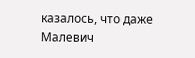казалось, что даже Малевич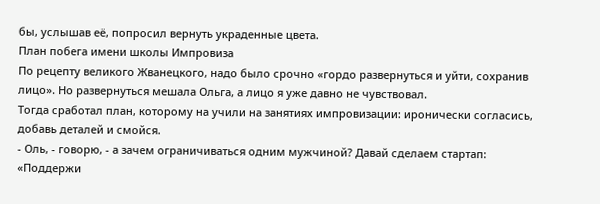бы, услышав её, попросил вернуть украденные цвета.
План побега имени школы Импровиза
По рецепту великого Жванецкого, надо было срочно «гордо развернуться и уйти, сохранив лицо». Но развернуться мешала Ольга, а лицо я уже давно не чувствовал.
Тогда сработал план, которому на учили на занятиях импровизации: иронически согласись, добавь деталей и смойся.
- Оль, - говорю, - а зачем ограничиваться одним мужчиной? Давай сделаем стартап: «Поддержи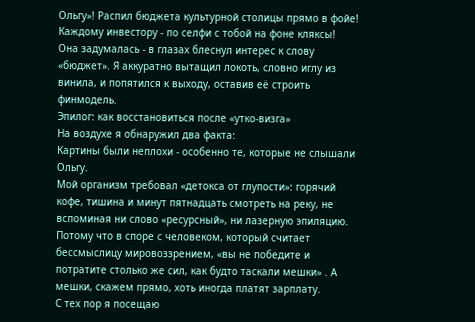Ольгу»! Распил бюджета культурной столицы прямо в фойе! Каждому инвестору - по селфи с тобой на фоне кляксы!
Она задумалась - в глазах блеснул интерес к слову «бюджет». Я аккуратно вытащил локоть, словно иглу из винила, и попятился к выходу, оставив её строить финмодель.
Эпилог: как восстановиться после «утко-визга»
На воздухе я обнаружил два факта:
Картины были неплохи - особенно те, которые не слышали Ольгу.
Мой организм требовал «детокса от глупости»: горячий кофе, тишина и минут пятнадцать смотреть на реку, не вспоминая ни слово «ресурсный», ни лазерную эпиляцию.
Потому что в споре с человеком, который считает бессмыслицу мировоззрением, «вы не победите и потратите столько же сил, как будто таскали мешки» . А мешки, скажем прямо, хоть иногда платят зарплату.
С тех пор я посещаю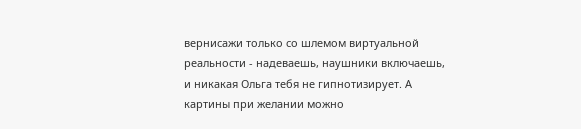вернисажи только со шлемом виртуальной реальности - надеваешь, наушники включаешь, и никакая Ольга тебя не гипнотизирует. А картины при желании можно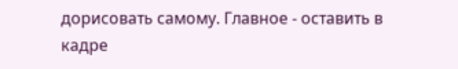дорисовать самому. Главное - оставить в кадре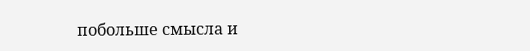побольше смысла и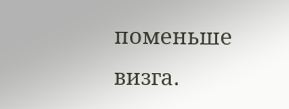поменьше визга.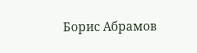Борис Абрамов